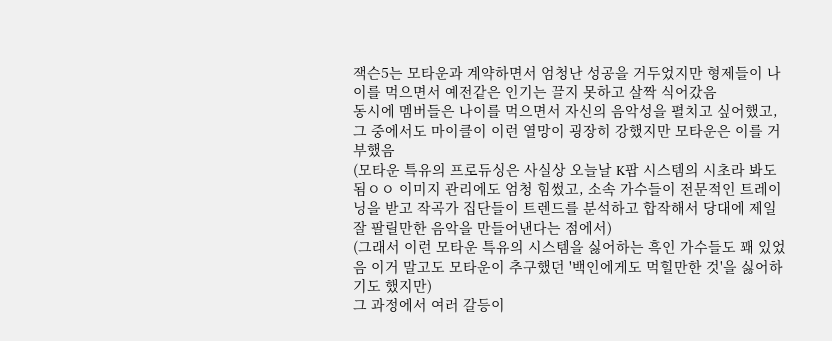잭슨5는 모타운과 계약하면서 엄청난 성공을 거두었지만 형제들이 나이를 먹으면서 예전같은 인기는 끌지 못하고 살짝 식어갔음
동시에 멤버들은 나이를 먹으면서 자신의 음악성을 펼치고 싶어했고, 그 중에서도 마이클이 이런 열망이 굉장히 강했지만 모타운은 이를 거부했음
(모타운 특유의 프로듀싱은 사실상 오늘날 K팝 시스템의 시초라 봐도 됨ㅇㅇ 이미지 관리에도 엄청 힘썼고, 소속 가수들이 전문적인 트레이닝을 받고 작곡가 집단들이 트렌드를 분석하고 합작해서 당대에 제일 잘 팔릴만한 음악을 만들어낸다는 점에서)
(그래서 이런 모타운 특유의 시스템을 싫어하는 흑인 가수들도 꽤 있었음 이거 말고도 모타운이 추구했던 '백인에게도 먹힐만한 것'을 싫어하기도 했지만)
그 과정에서 여러 갈등이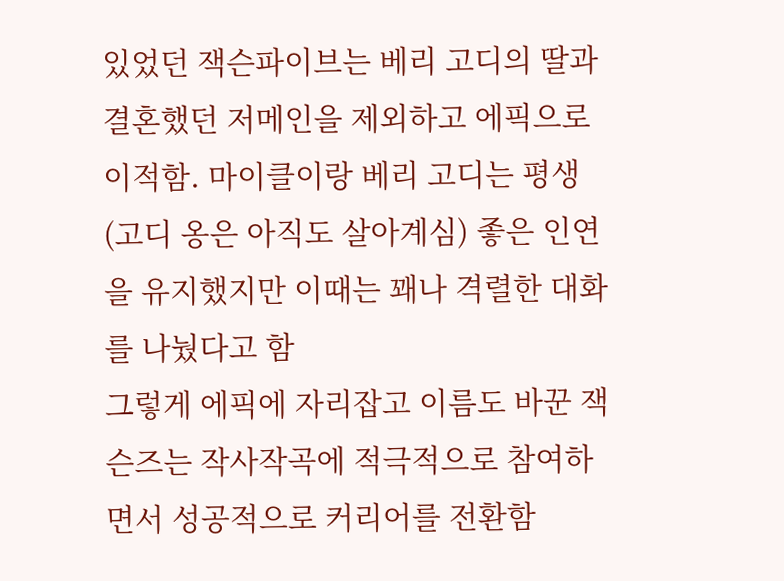있었던 잭슨파이브는 베리 고디의 딸과 결혼했던 저메인을 제외하고 에픽으로 이적함. 마이클이랑 베리 고디는 평생(고디 옹은 아직도 살아계심) 좋은 인연을 유지했지만 이때는 꽤나 격렬한 대화를 나눴다고 함
그렇게 에픽에 자리잡고 이름도 바꾼 잭슨즈는 작사작곡에 적극적으로 참여하면서 성공적으로 커리어를 전환함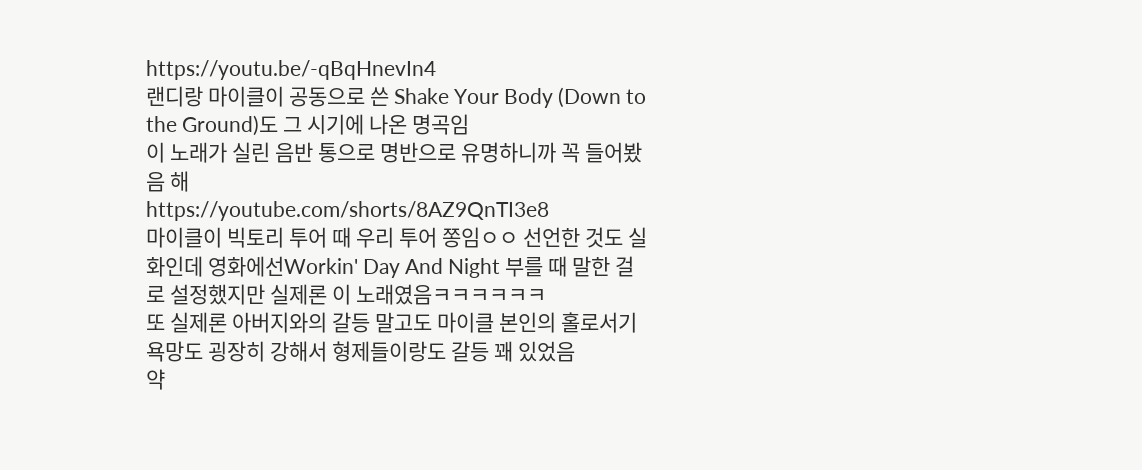https://youtu.be/-qBqHnevIn4
랜디랑 마이클이 공동으로 쓴 Shake Your Body (Down to the Ground)도 그 시기에 나온 명곡임
이 노래가 실린 음반 통으로 명반으로 유명하니까 꼭 들어봤음 해
https://youtube.com/shorts/8AZ9QnTI3e8
마이클이 빅토리 투어 때 우리 투어 쫑임ㅇㅇ 선언한 것도 실화인데 영화에선Workin' Day And Night 부를 때 말한 걸로 설정했지만 실제론 이 노래였음ㅋㅋㅋㅋㅋㅋ
또 실제론 아버지와의 갈등 말고도 마이클 본인의 홀로서기 욕망도 굉장히 강해서 형제들이랑도 갈등 꽤 있었음
약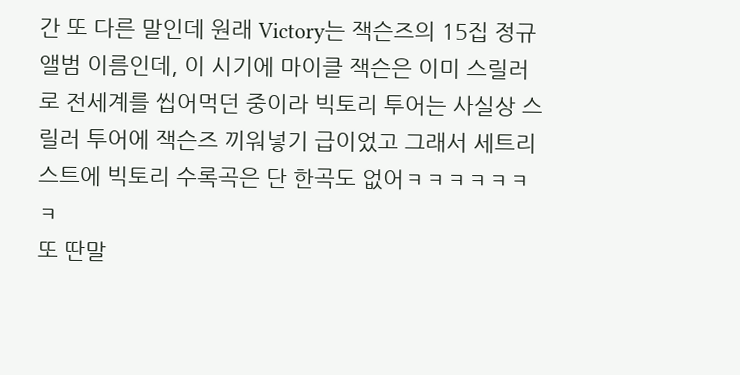간 또 다른 말인데 원래 Victory는 잭슨즈의 15집 정규 앨범 이름인데, 이 시기에 마이클 잭슨은 이미 스릴러로 전세계를 씹어먹던 중이라 빅토리 투어는 사실상 스릴러 투어에 잭슨즈 끼워넣기 급이었고 그래서 세트리스트에 빅토리 수록곡은 단 한곡도 없어ㅋㅋㅋㅋㅋㅋㅋ
또 딴말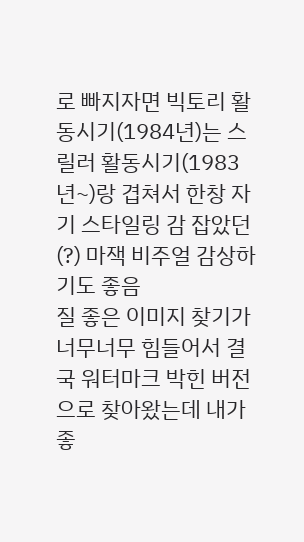로 빠지자면 빅토리 활동시기(1984년)는 스릴러 활동시기(1983년~)랑 겹쳐서 한창 자기 스타일링 감 잡았던(?) 마잭 비주얼 감상하기도 좋음
질 좋은 이미지 찾기가 너무너무 힘들어서 결국 워터마크 박힌 버전으로 찾아왔는데 내가 좋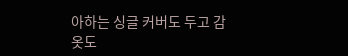아하는 싱글 커버도 두고 감
옷도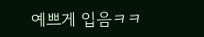예쁘게 입음ㅋㅋ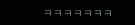ㅋㅋㅋㅋㅋㅋㅋ